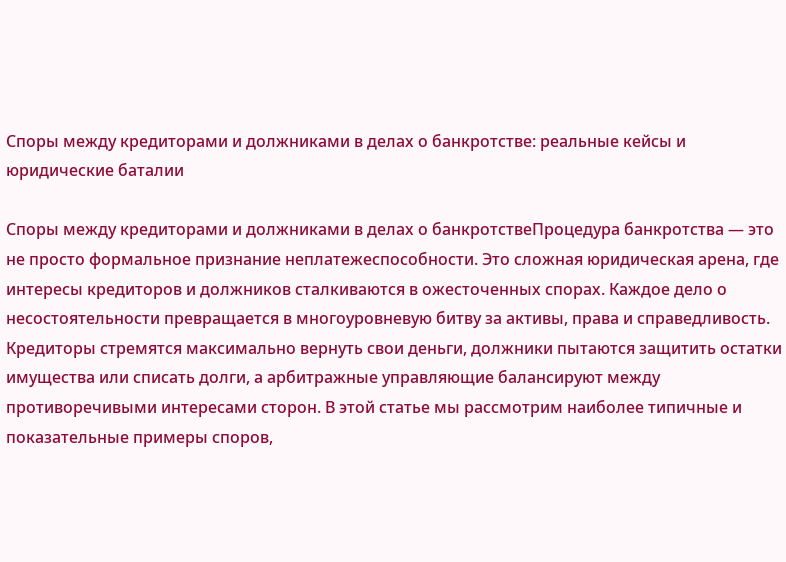Споры между кредиторами и должниками в делах о банкротстве: реальные кейсы и юридические баталии

Споры между кредиторами и должниками в делах о банкротствеПроцедура банкротства — это не просто формальное признание неплатежеспособности. Это сложная юридическая арена, где интересы кредиторов и должников сталкиваются в ожесточенных спорах. Каждое дело о несостоятельности превращается в многоуровневую битву за активы, права и справедливость. Кредиторы стремятся максимально вернуть свои деньги, должники пытаются защитить остатки имущества или списать долги, а арбитражные управляющие балансируют между противоречивыми интересами сторон. В этой статье мы рассмотрим наиболее типичные и показательные примеры споров,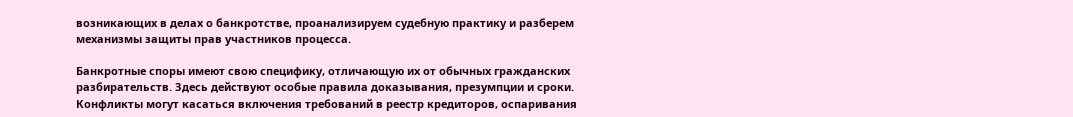возникающих в делах о банкротстве, проанализируем судебную практику и разберем механизмы защиты прав участников процесса.

Банкротные споры имеют свою специфику, отличающую их от обычных гражданских разбирательств. Здесь действуют особые правила доказывания, презумпции и сроки. Конфликты могут касаться включения требований в реестр кредиторов, оспаривания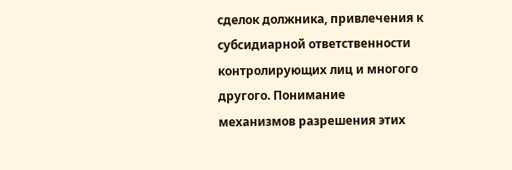сделок должника, привлечения к субсидиарной ответственности контролирующих лиц и многого другого. Понимание механизмов разрешения этих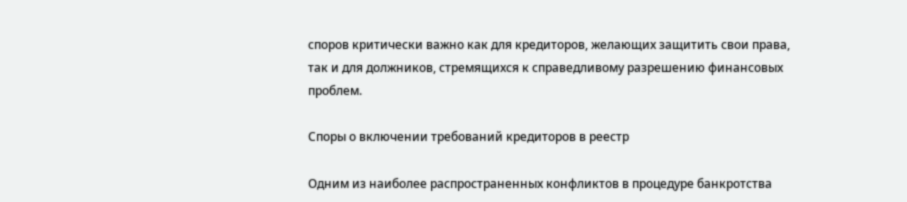споров критически важно как для кредиторов, желающих защитить свои права, так и для должников, стремящихся к справедливому разрешению финансовых проблем.

Споры о включении требований кредиторов в реестр

Одним из наиболее распространенных конфликтов в процедуре банкротства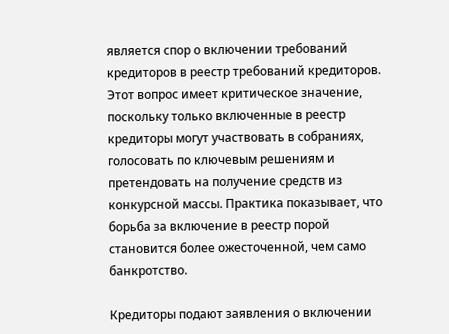является спор о включении требований кредиторов в реестр требований кредиторов. Этот вопрос имеет критическое значение, поскольку только включенные в реестр кредиторы могут участвовать в собраниях, голосовать по ключевым решениям и претендовать на получение средств из конкурсной массы. Практика показывает, что борьба за включение в реестр порой становится более ожесточенной, чем само банкротство.

Кредиторы подают заявления о включении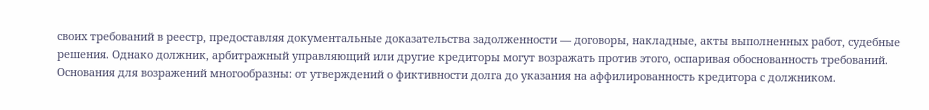своих требований в реестр, предоставляя документальные доказательства задолженности — договоры, накладные, акты выполненных работ, судебные решения. Однако должник, арбитражный управляющий или другие кредиторы могут возражать против этого, оспаривая обоснованность требований. Основания для возражений многообразны: от утверждений о фиктивности долга до указания на аффилированность кредитора с должником.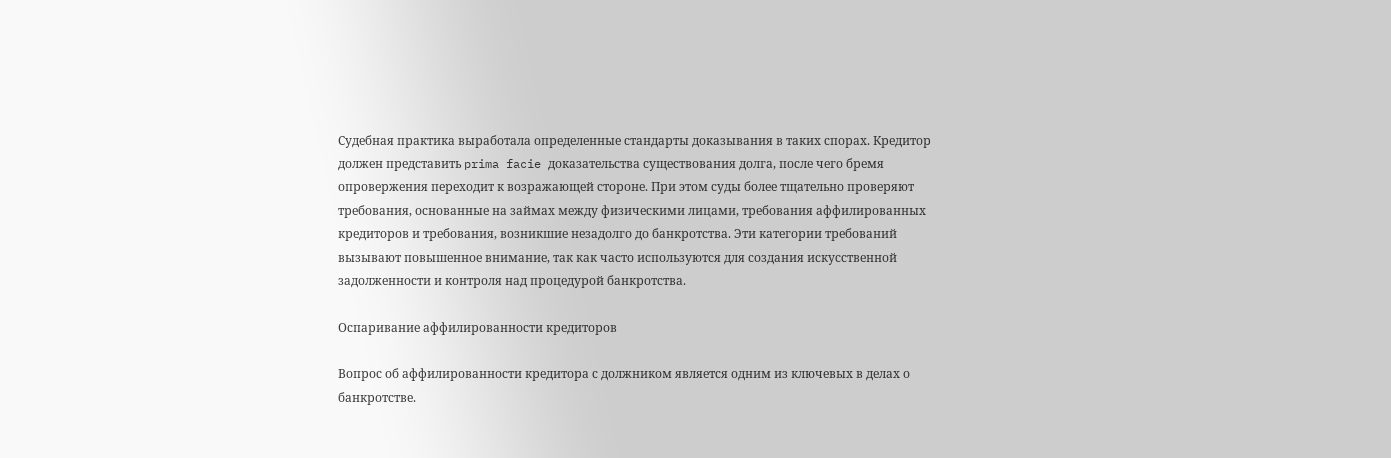Судебная практика выработала определенные стандарты доказывания в таких спорах. Кредитор должен представить prima facie доказательства существования долга, после чего бремя опровержения переходит к возражающей стороне. При этом суды более тщательно проверяют требования, основанные на займах между физическими лицами, требования аффилированных кредиторов и требования, возникшие незадолго до банкротства. Эти категории требований вызывают повышенное внимание, так как часто используются для создания искусственной задолженности и контроля над процедурой банкротства.

Оспаривание аффилированности кредиторов

Вопрос об аффилированности кредитора с должником является одним из ключевых в делах о банкротстве.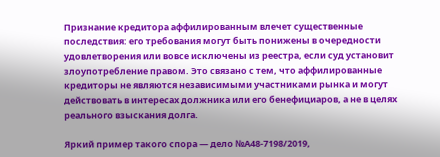Признание кредитора аффилированным влечет существенные последствия: его требования могут быть понижены в очередности удовлетворения или вовсе исключены из реестра, если суд установит злоупотребление правом. Это связано с тем, что аффилированные кредиторы не являются независимыми участниками рынка и могут действовать в интересах должника или его бенефициаров, а не в целях реального взыскания долга.

Яркий пример такого спора — дело №А48-7198/2019,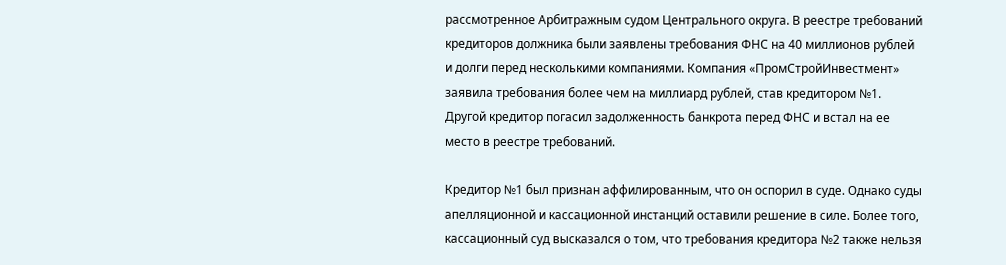рассмотренное Арбитражным судом Центрального округа. В реестре требований кредиторов должника были заявлены требования ФНС на 40 миллионов рублей и долги перед несколькими компаниями. Компания «ПромСтройИнвестмент» заявила требования более чем на миллиард рублей, став кредитором №1. Другой кредитор погасил задолженность банкрота перед ФНС и встал на ее место в реестре требований.

Кредитор №1 был признан аффилированным, что он оспорил в суде. Однако суды апелляционной и кассационной инстанций оставили решение в силе. Более того, кассационный суд высказался о том, что требования кредитора №2 также нельзя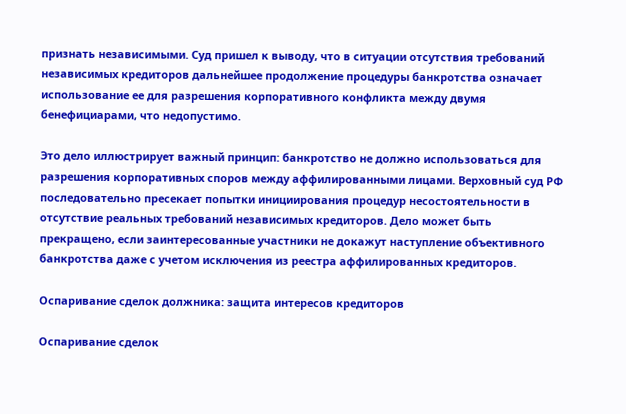признать независимыми. Суд пришел к выводу, что в ситуации отсутствия требований независимых кредиторов дальнейшее продолжение процедуры банкротства означает использование ее для разрешения корпоративного конфликта между двумя бенефициарами, что недопустимо.

Это дело иллюстрирует важный принцип: банкротство не должно использоваться для разрешения корпоративных споров между аффилированными лицами. Верховный суд РФ последовательно пресекает попытки инициирования процедур несостоятельности в отсутствие реальных требований независимых кредиторов. Дело может быть прекращено, если заинтересованные участники не докажут наступление объективного банкротства даже с учетом исключения из реестра аффилированных кредиторов.

Оспаривание сделок должника: защита интересов кредиторов

Оспаривание сделок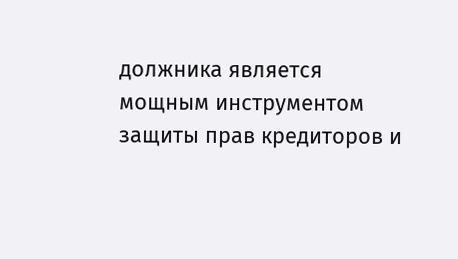должника является мощным инструментом защиты прав кредиторов и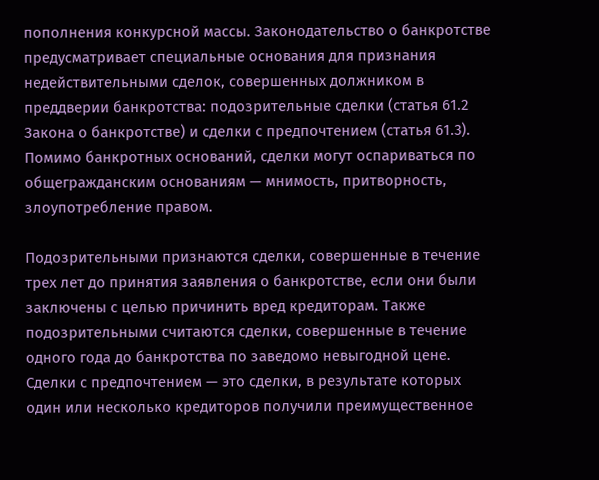пополнения конкурсной массы. Законодательство о банкротстве предусматривает специальные основания для признания недействительными сделок, совершенных должником в преддверии банкротства: подозрительные сделки (статья 61.2 Закона о банкротстве) и сделки с предпочтением (статья 61.3). Помимо банкротных оснований, сделки могут оспариваться по общегражданским основаниям — мнимость, притворность, злоупотребление правом.

Подозрительными признаются сделки, совершенные в течение трех лет до принятия заявления о банкротстве, если они были заключены с целью причинить вред кредиторам. Также подозрительными считаются сделки, совершенные в течение одного года до банкротства по заведомо невыгодной цене. Сделки с предпочтением — это сделки, в результате которых один или несколько кредиторов получили преимущественное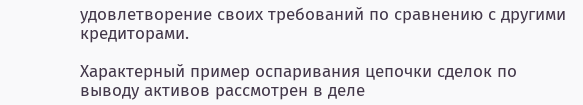удовлетворение своих требований по сравнению с другими кредиторами.

Характерный пример оспаривания цепочки сделок по выводу активов рассмотрен в деле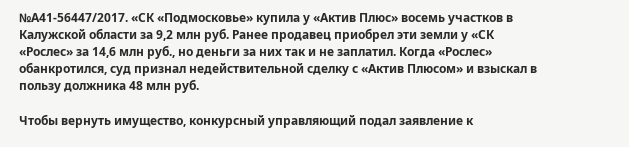№А41-56447/2017. «СК «Подмосковье» купила у «Актив Плюс» восемь участков в Калужской области за 9,2 млн руб. Ранее продавец приобрел эти земли у «СК «Рослес» за 14,6 млн руб., но деньги за них так и не заплатил. Когда «Рослес» обанкротился, суд признал недействительной сделку с «Актив Плюсом» и взыскал в пользу должника 48 млн руб.

Чтобы вернуть имущество, конкурсный управляющий подал заявление к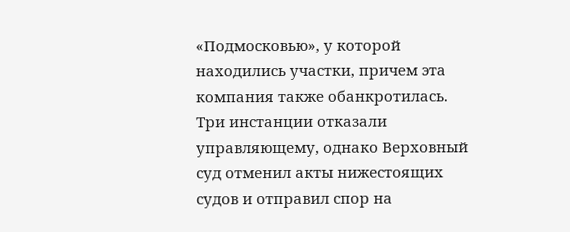«Подмосковью», у которой находились участки, причем эта компания также обанкротилась. Три инстанции отказали управляющему, однако Верховный суд отменил акты нижестоящих судов и отправил спор на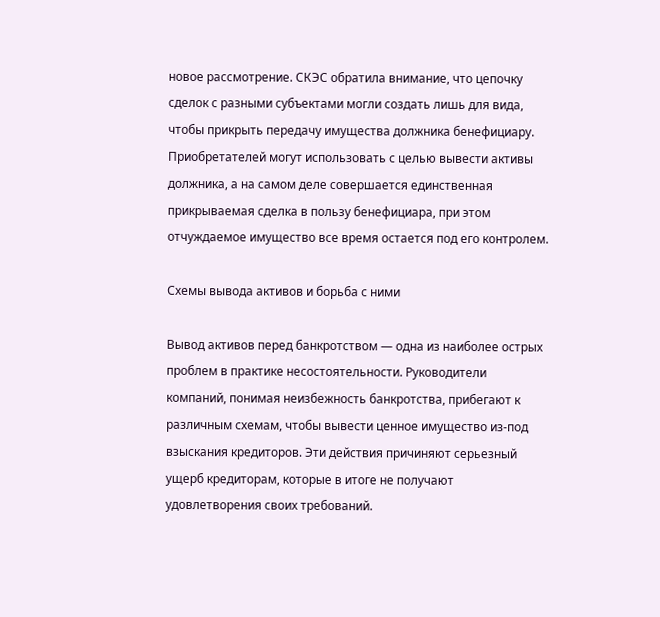новое рассмотрение. СКЭС обратила внимание, что цепочку сделок с разными субъектами могли создать лишь для вида, чтобы прикрыть передачу имущества должника бенефициару. Приобретателей могут использовать с целью вывести активы должника, а на самом деле совершается единственная прикрываемая сделка в пользу бенефициара, при этом отчуждаемое имущество все время остается под его контролем.

Схемы вывода активов и борьба с ними

Вывод активов перед банкротством — одна из наиболее острых проблем в практике несостоятельности. Руководители компаний, понимая неизбежность банкротства, прибегают к различным схемам, чтобы вывести ценное имущество из-под взыскания кредиторов. Эти действия причиняют серьезный ущерб кредиторам, которые в итоге не получают удовлетворения своих требований.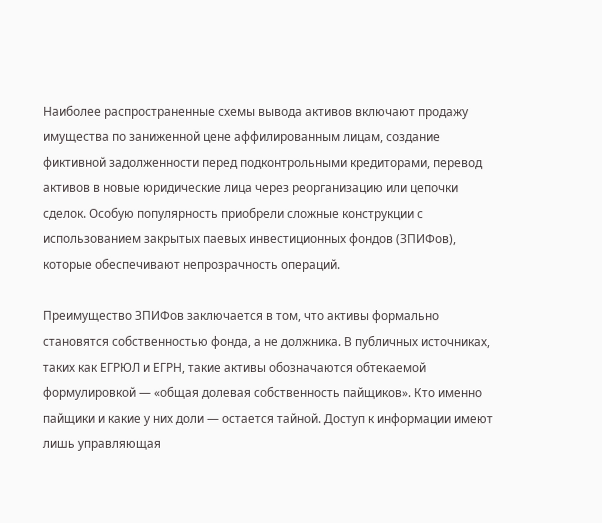Наиболее распространенные схемы вывода активов включают продажу имущества по заниженной цене аффилированным лицам, создание фиктивной задолженности перед подконтрольными кредиторами, перевод активов в новые юридические лица через реорганизацию или цепочки сделок. Особую популярность приобрели сложные конструкции с использованием закрытых паевых инвестиционных фондов (ЗПИФов), которые обеспечивают непрозрачность операций.

Преимущество ЗПИФов заключается в том, что активы формально становятся собственностью фонда, а не должника. В публичных источниках, таких как ЕГРЮЛ и ЕГРН, такие активы обозначаются обтекаемой формулировкой — «общая долевая собственность пайщиков». Кто именно пайщики и какие у них доли — остается тайной. Доступ к информации имеют лишь управляющая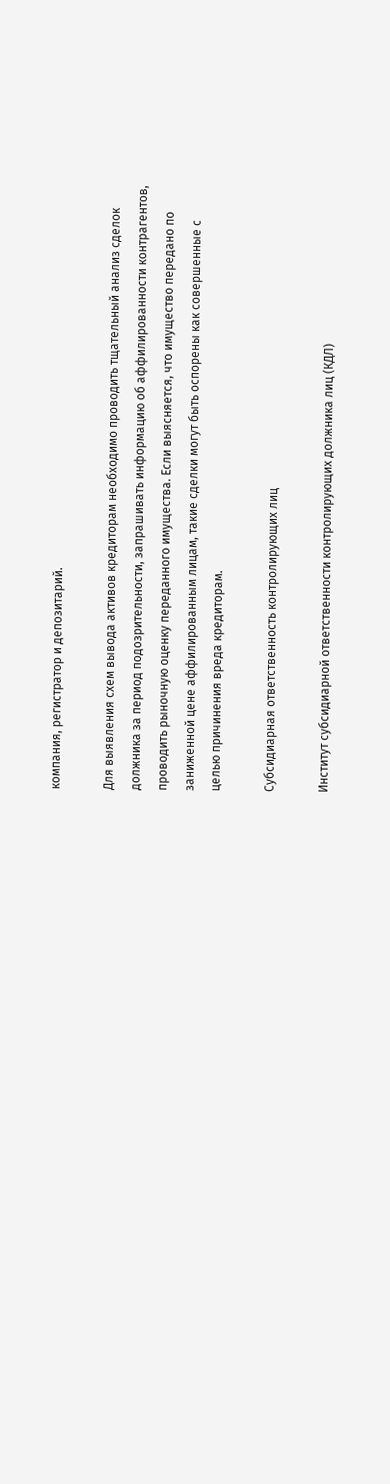компания, регистратор и депозитарий.

Для выявления схем вывода активов кредиторам необходимо проводить тщательный анализ сделок должника за период подозрительности, запрашивать информацию об аффилированности контрагентов, проводить рыночную оценку переданного имущества. Если выясняется, что имущество передано по заниженной цене аффилированным лицам, такие сделки могут быть оспорены как совершенные с целью причинения вреда кредиторам.

Субсидиарная ответственность контролирующих лиц

Институт субсидиарной ответственности контролирующих должника лиц (КДЛ)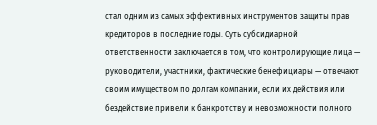стал одним из самых эффективных инструментов защиты прав кредиторов в последние годы. Суть субсидиарной ответственности заключается в том, что контролирующие лица — руководители, участники, фактические бенефициары — отвечают своим имуществом по долгам компании, если их действия или бездействие привели к банкротству и невозможности полного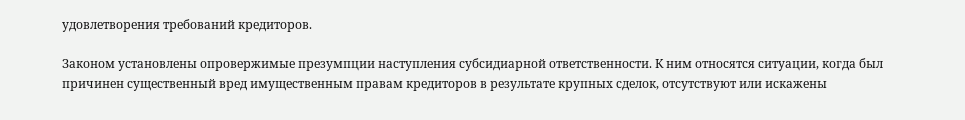удовлетворения требований кредиторов.

Законом установлены опровержимые презумпции наступления субсидиарной ответственности. К ним относятся ситуации, когда был причинен существенный вред имущественным правам кредиторов в результате крупных сделок, отсутствуют или искажены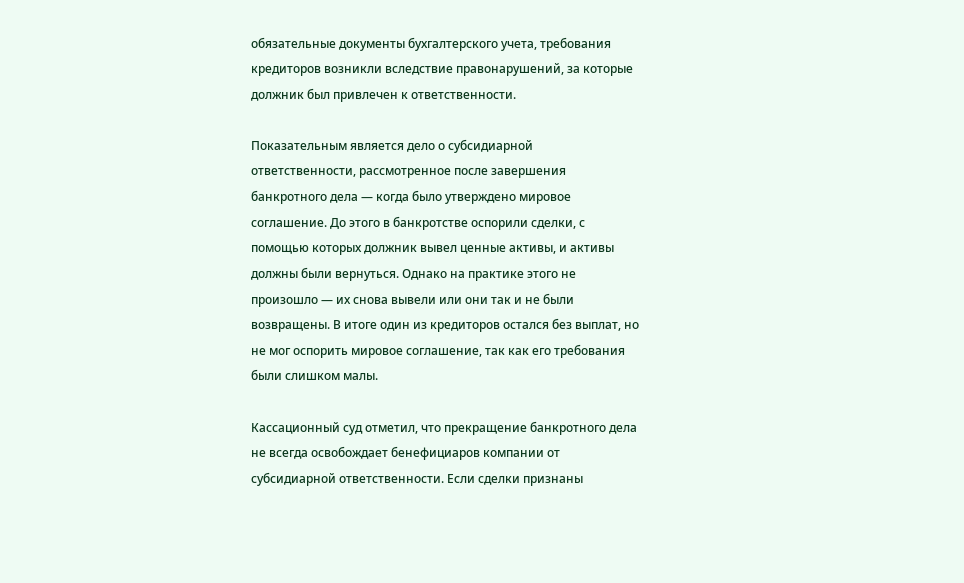обязательные документы бухгалтерского учета, требования кредиторов возникли вследствие правонарушений, за которые должник был привлечен к ответственности.

Показательным является дело о субсидиарной ответственности, рассмотренное после завершения банкротного дела — когда было утверждено мировое соглашение. До этого в банкротстве оспорили сделки, с помощью которых должник вывел ценные активы, и активы должны были вернуться. Однако на практике этого не произошло — их снова вывели или они так и не были возвращены. В итоге один из кредиторов остался без выплат, но не мог оспорить мировое соглашение, так как его требования были слишком малы.

Кассационный суд отметил, что прекращение банкротного дела не всегда освобождает бенефициаров компании от субсидиарной ответственности. Если сделки признаны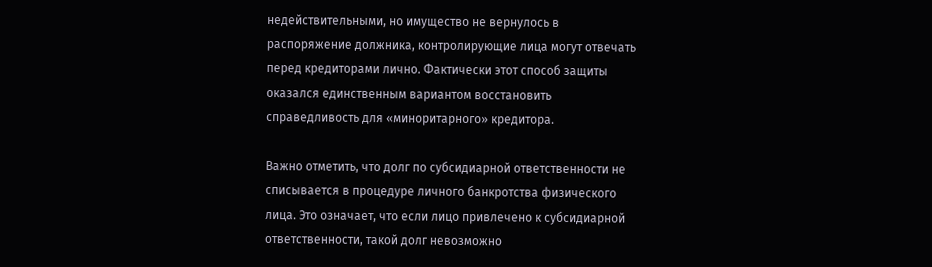недействительными, но имущество не вернулось в распоряжение должника, контролирующие лица могут отвечать перед кредиторами лично. Фактически этот способ защиты оказался единственным вариантом восстановить справедливость для «миноритарного» кредитора.

Важно отметить, что долг по субсидиарной ответственности не списывается в процедуре личного банкротства физического лица. Это означает, что если лицо привлечено к субсидиарной ответственности, такой долг невозможно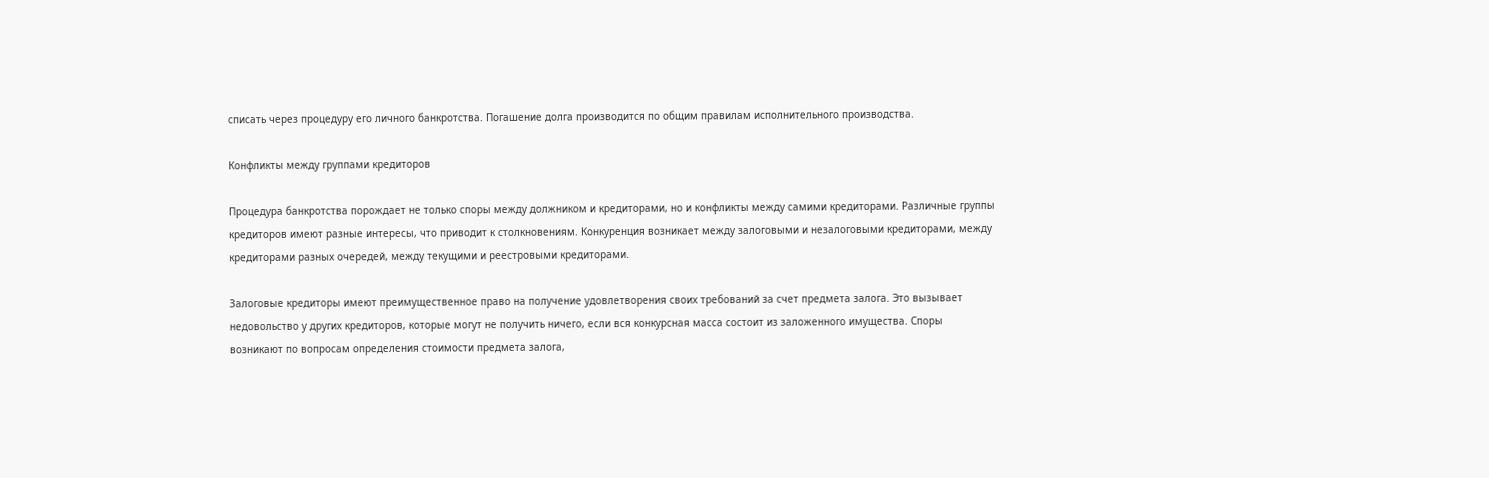списать через процедуру его личного банкротства. Погашение долга производится по общим правилам исполнительного производства.

Конфликты между группами кредиторов

Процедура банкротства порождает не только споры между должником и кредиторами, но и конфликты между самими кредиторами. Различные группы кредиторов имеют разные интересы, что приводит к столкновениям. Конкуренция возникает между залоговыми и незалоговыми кредиторами, между кредиторами разных очередей, между текущими и реестровыми кредиторами.

Залоговые кредиторы имеют преимущественное право на получение удовлетворения своих требований за счет предмета залога. Это вызывает недовольство у других кредиторов, которые могут не получить ничего, если вся конкурсная масса состоит из заложенного имущества. Споры возникают по вопросам определения стоимости предмета залога,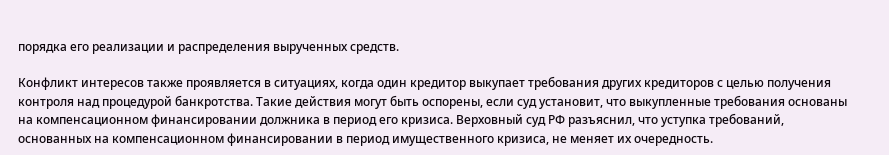порядка его реализации и распределения вырученных средств.

Конфликт интересов также проявляется в ситуациях, когда один кредитор выкупает требования других кредиторов с целью получения контроля над процедурой банкротства. Такие действия могут быть оспорены, если суд установит, что выкупленные требования основаны на компенсационном финансировании должника в период его кризиса. Верховный суд РФ разъяснил, что уступка требований, основанных на компенсационном финансировании в период имущественного кризиса, не меняет их очередность.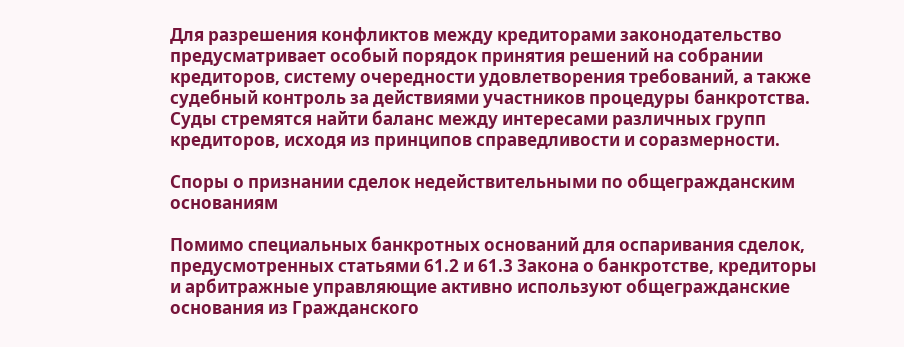Для разрешения конфликтов между кредиторами законодательство предусматривает особый порядок принятия решений на собрании кредиторов, систему очередности удовлетворения требований, а также судебный контроль за действиями участников процедуры банкротства. Суды стремятся найти баланс между интересами различных групп кредиторов, исходя из принципов справедливости и соразмерности.

Споры о признании сделок недействительными по общегражданским основаниям

Помимо специальных банкротных оснований для оспаривания сделок, предусмотренных статьями 61.2 и 61.3 Закона о банкротстве, кредиторы и арбитражные управляющие активно используют общегражданские основания из Гражданского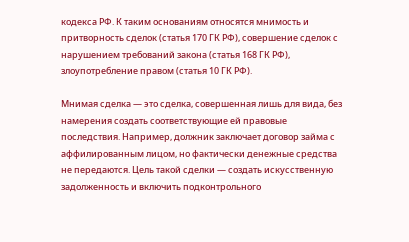кодекса РФ. К таким основаниям относятся мнимость и притворность сделок (статья 170 ГК РФ), совершение сделок с нарушением требований закона (статья 168 ГК РФ), злоупотребление правом (статья 10 ГК РФ).

Мнимая сделка — это сделка, совершенная лишь для вида, без намерения создать соответствующие ей правовые последствия. Например, должник заключает договор займа с аффилированным лицом, но фактически денежные средства не передаются. Цель такой сделки — создать искусственную задолженность и включить подконтрольного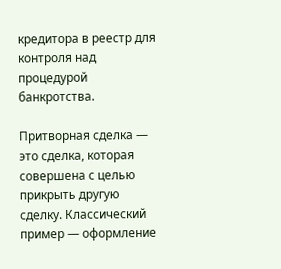кредитора в реестр для контроля над процедурой банкротства.

Притворная сделка — это сделка, которая совершена с целью прикрыть другую сделку. Классический пример — оформление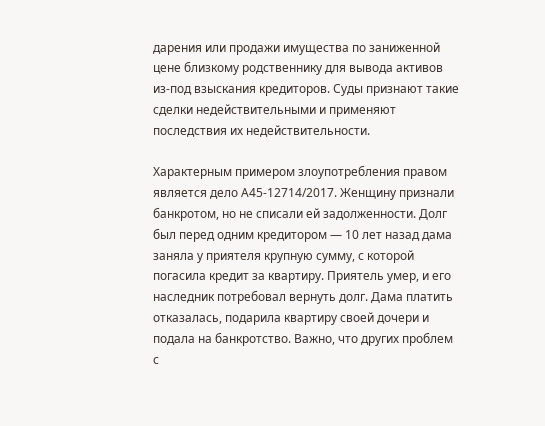дарения или продажи имущества по заниженной цене близкому родственнику для вывода активов из-под взыскания кредиторов. Суды признают такие сделки недействительными и применяют последствия их недействительности.

Характерным примером злоупотребления правом является дело А45-12714/2017. Женщину признали банкротом, но не списали ей задолженности. Долг был перед одним кредитором — 10 лет назад дама заняла у приятеля крупную сумму, с которой погасила кредит за квартиру. Приятель умер, и его наследник потребовал вернуть долг. Дама платить отказалась, подарила квартиру своей дочери и подала на банкротство. Важно, что других проблем с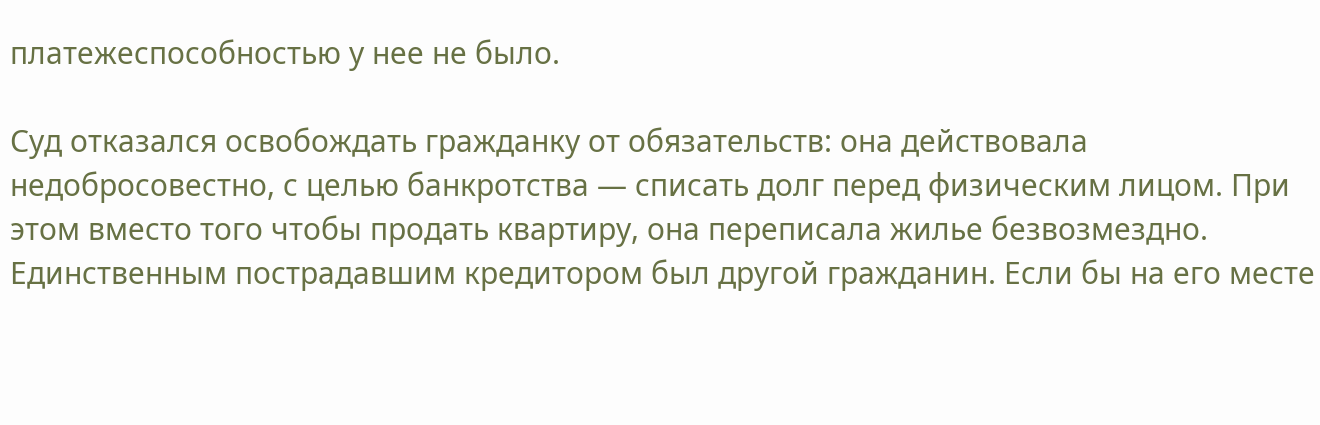платежеспособностью у нее не было.

Суд отказался освобождать гражданку от обязательств: она действовала недобросовестно, с целью банкротства — списать долг перед физическим лицом. При этом вместо того чтобы продать квартиру, она переписала жилье безвозмездно. Единственным пострадавшим кредитором был другой гражданин. Если бы на его месте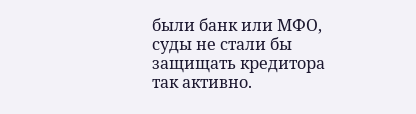были банк или МФО, суды не стали бы защищать кредитора так активно.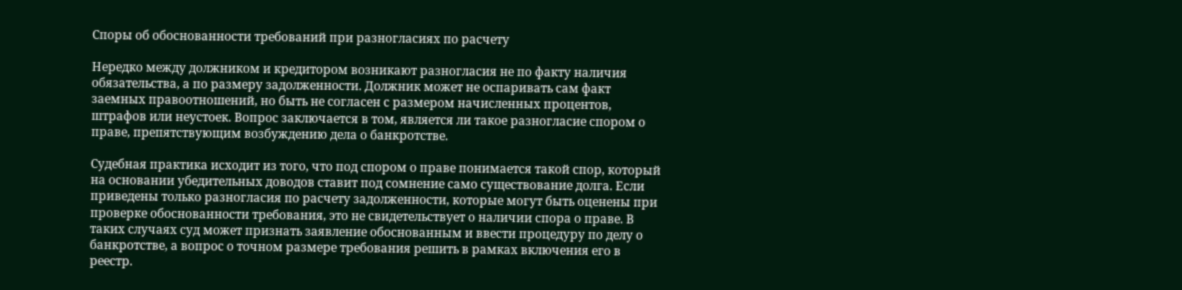Споры об обоснованности требований при разногласиях по расчету

Нередко между должником и кредитором возникают разногласия не по факту наличия обязательства, а по размеру задолженности. Должник может не оспаривать сам факт заемных правоотношений, но быть не согласен с размером начисленных процентов, штрафов или неустоек. Вопрос заключается в том, является ли такое разногласие спором о праве, препятствующим возбуждению дела о банкротстве.

Судебная практика исходит из того, что под спором о праве понимается такой спор, который на основании убедительных доводов ставит под сомнение само существование долга. Если приведены только разногласия по расчету задолженности, которые могут быть оценены при проверке обоснованности требования, это не свидетельствует о наличии спора о праве. В таких случаях суд может признать заявление обоснованным и ввести процедуру по делу о банкротстве, а вопрос о точном размере требования решить в рамках включения его в реестр.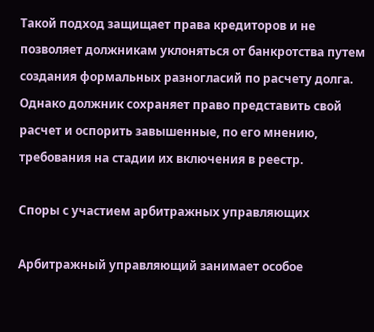Такой подход защищает права кредиторов и не позволяет должникам уклоняться от банкротства путем создания формальных разногласий по расчету долга. Однако должник сохраняет право представить свой расчет и оспорить завышенные, по его мнению, требования на стадии их включения в реестр.

Споры с участием арбитражных управляющих

Арбитражный управляющий занимает особое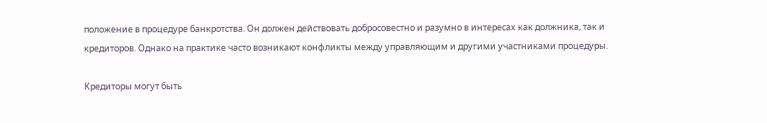положение в процедуре банкротства. Он должен действовать добросовестно и разумно в интересах как должника, так и кредиторов. Однако на практике часто возникают конфликты между управляющим и другими участниками процедуры.

Кредиторы могут быть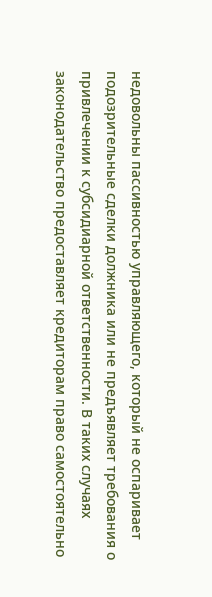недовольны пассивностью управляющего, который не оспаривает подозрительные сделки должника или не предъявляет требования о привлечении к субсидиарной ответственности. В таких случаях законодательство предоставляет кредиторам право самостоятельно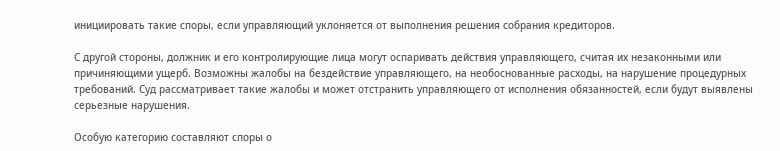инициировать такие споры, если управляющий уклоняется от выполнения решения собрания кредиторов.

С другой стороны, должник и его контролирующие лица могут оспаривать действия управляющего, считая их незаконными или причиняющими ущерб. Возможны жалобы на бездействие управляющего, на необоснованные расходы, на нарушение процедурных требований. Суд рассматривает такие жалобы и может отстранить управляющего от исполнения обязанностей, если будут выявлены серьезные нарушения.

Особую категорию составляют споры о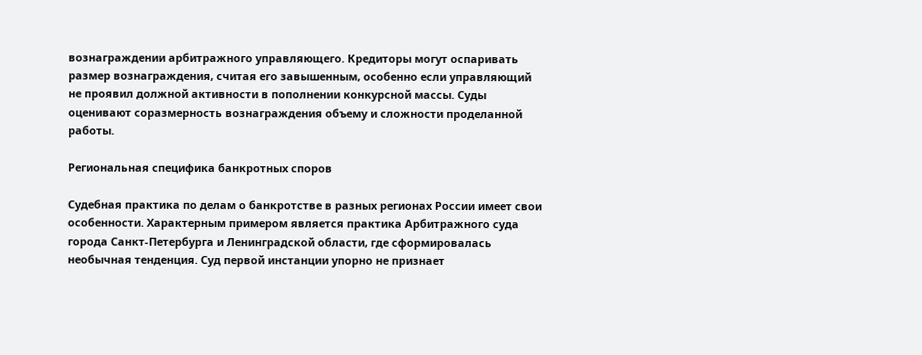вознаграждении арбитражного управляющего. Кредиторы могут оспаривать размер вознаграждения, считая его завышенным, особенно если управляющий не проявил должной активности в пополнении конкурсной массы. Суды оценивают соразмерность вознаграждения объему и сложности проделанной работы.

Региональная специфика банкротных споров

Судебная практика по делам о банкротстве в разных регионах России имеет свои особенности. Характерным примером является практика Арбитражного суда города Санкт-Петербурга и Ленинградской области, где сформировалась необычная тенденция. Суд первой инстанции упорно не признает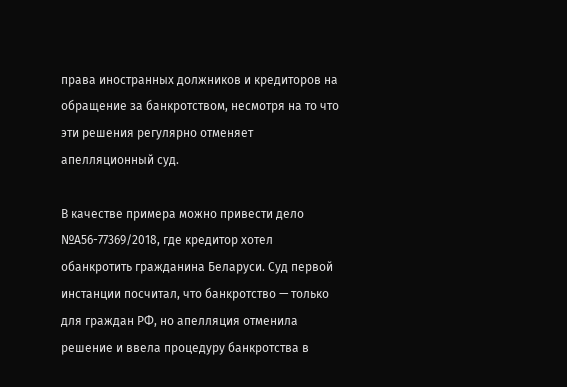права иностранных должников и кредиторов на обращение за банкротством, несмотря на то что эти решения регулярно отменяет апелляционный суд.

В качестве примера можно привести дело №А56-77369/2018, где кредитор хотел обанкротить гражданина Беларуси. Суд первой инстанции посчитал, что банкротство — только для граждан РФ, но апелляция отменила решение и ввела процедуру банкротства в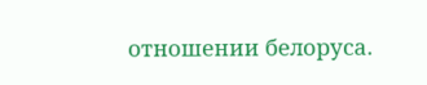отношении белоруса.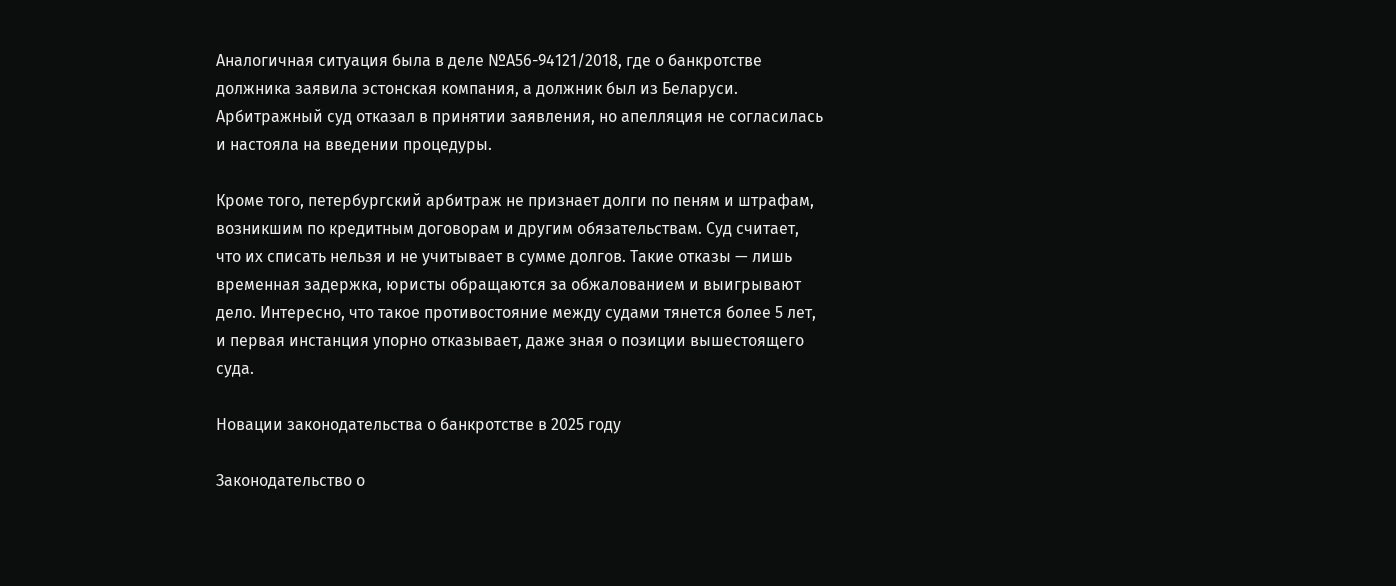Аналогичная ситуация была в деле №А56-94121/2018, где о банкротстве должника заявила эстонская компания, а должник был из Беларуси. Арбитражный суд отказал в принятии заявления, но апелляция не согласилась и настояла на введении процедуры.

Кроме того, петербургский арбитраж не признает долги по пеням и штрафам, возникшим по кредитным договорам и другим обязательствам. Суд считает, что их списать нельзя и не учитывает в сумме долгов. Такие отказы — лишь временная задержка, юристы обращаются за обжалованием и выигрывают дело. Интересно, что такое противостояние между судами тянется более 5 лет, и первая инстанция упорно отказывает, даже зная о позиции вышестоящего суда.

Новации законодательства о банкротстве в 2025 году

Законодательство о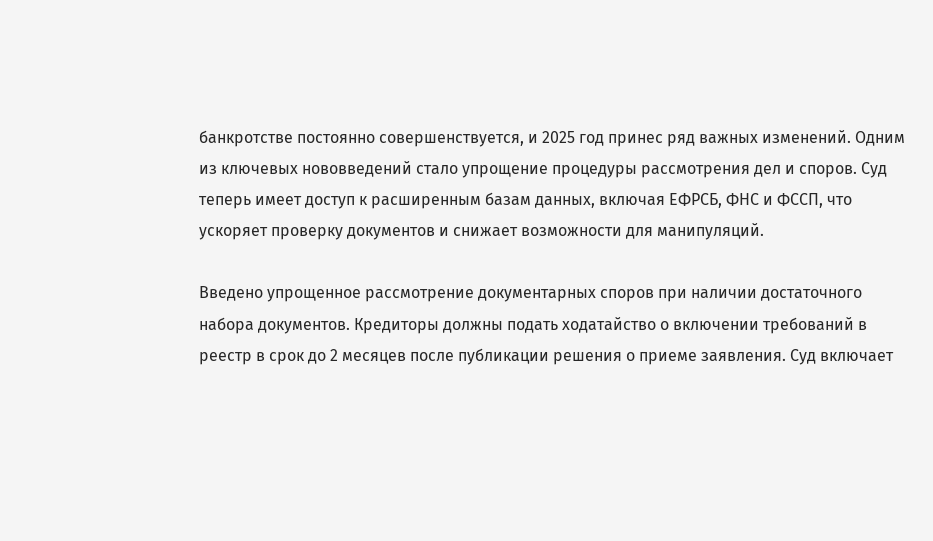банкротстве постоянно совершенствуется, и 2025 год принес ряд важных изменений. Одним из ключевых нововведений стало упрощение процедуры рассмотрения дел и споров. Суд теперь имеет доступ к расширенным базам данных, включая ЕФРСБ, ФНС и ФССП, что ускоряет проверку документов и снижает возможности для манипуляций.

Введено упрощенное рассмотрение документарных споров при наличии достаточного набора документов. Кредиторы должны подать ходатайство о включении требований в реестр в срок до 2 месяцев после публикации решения о приеме заявления. Суд включает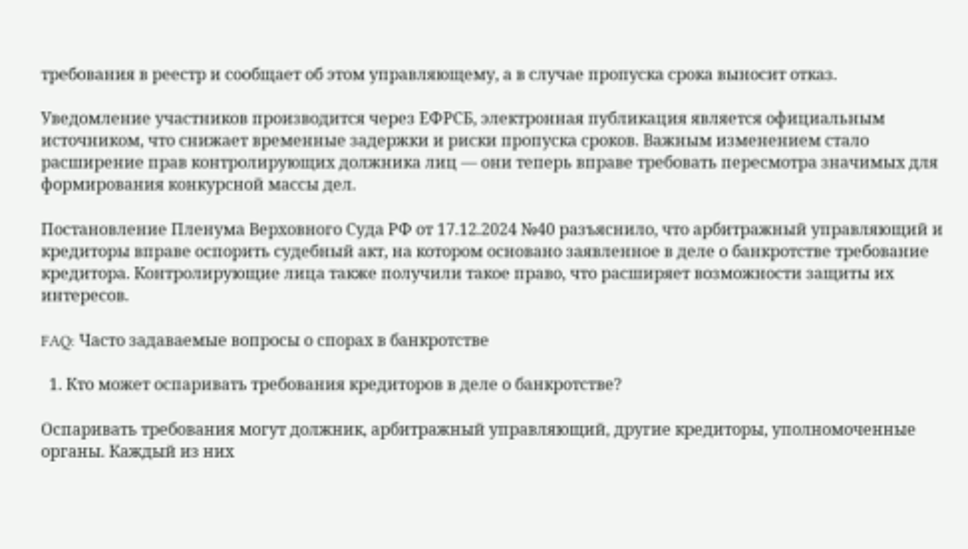требования в реестр и сообщает об этом управляющему, а в случае пропуска срока выносит отказ.

Уведомление участников производится через ЕФРСБ, электронная публикация является официальным источником, что снижает временные задержки и риски пропуска сроков. Важным изменением стало расширение прав контролирующих должника лиц — они теперь вправе требовать пересмотра значимых для формирования конкурсной массы дел.

Постановление Пленума Верховного Суда РФ от 17.12.2024 №40 разъяснило, что арбитражный управляющий и кредиторы вправе оспорить судебный акт, на котором основано заявленное в деле о банкротстве требование кредитора. Контролирующие лица также получили такое право, что расширяет возможности защиты их интересов.

FAQ: Часто задаваемые вопросы о спорах в банкротстве

  1. Кто может оспаривать требования кредиторов в деле о банкротстве?

Оспаривать требования могут должник, арбитражный управляющий, другие кредиторы, уполномоченные органы. Каждый из них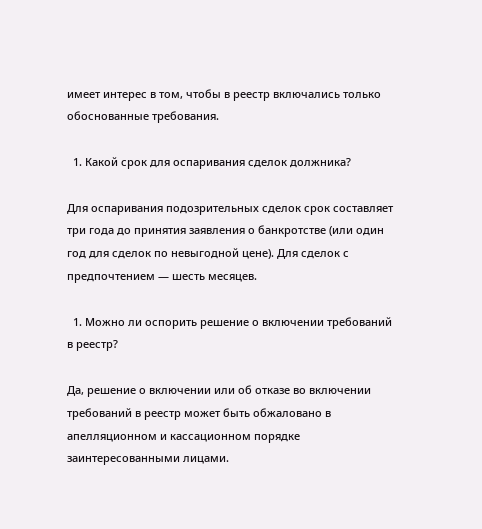имеет интерес в том, чтобы в реестр включались только обоснованные требования.

  1. Какой срок для оспаривания сделок должника?

Для оспаривания подозрительных сделок срок составляет три года до принятия заявления о банкротстве (или один год для сделок по невыгодной цене). Для сделок с предпочтением — шесть месяцев.

  1. Можно ли оспорить решение о включении требований в реестр?

Да, решение о включении или об отказе во включении требований в реестр может быть обжаловано в апелляционном и кассационном порядке заинтересованными лицами.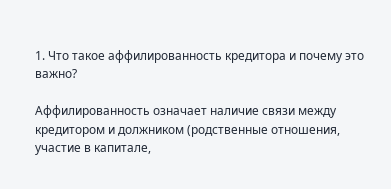1. Что такое аффилированность кредитора и почему это важно?

Аффилированность означает наличие связи между кредитором и должником (родственные отношения, участие в капитале,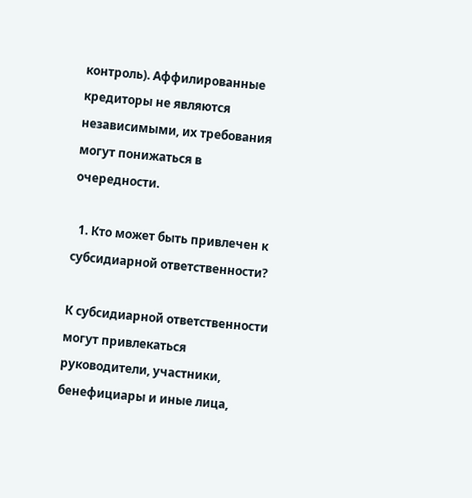контроль). Аффилированные кредиторы не являются независимыми, их требования могут понижаться в очередности.

  1. Кто может быть привлечен к субсидиарной ответственности?

К субсидиарной ответственности могут привлекаться руководители, участники, бенефициары и иные лица,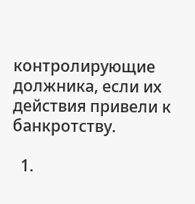контролирующие должника, если их действия привели к банкротству.

  1.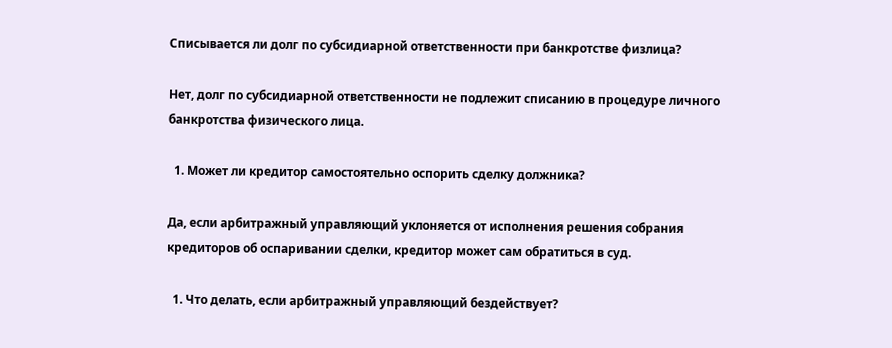Списывается ли долг по субсидиарной ответственности при банкротстве физлица?

Нет, долг по субсидиарной ответственности не подлежит списанию в процедуре личного банкротства физического лица.

  1. Может ли кредитор самостоятельно оспорить сделку должника?

Да, если арбитражный управляющий уклоняется от исполнения решения собрания кредиторов об оспаривании сделки, кредитор может сам обратиться в суд.

  1. Что делать, если арбитражный управляющий бездействует?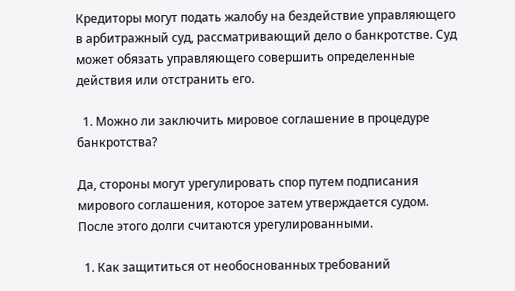Кредиторы могут подать жалобу на бездействие управляющего в арбитражный суд, рассматривающий дело о банкротстве. Суд может обязать управляющего совершить определенные действия или отстранить его.

  1. Можно ли заключить мировое соглашение в процедуре банкротства?

Да, стороны могут урегулировать спор путем подписания мирового соглашения, которое затем утверждается судом. После этого долги считаются урегулированными.

  1. Как защититься от необоснованных требований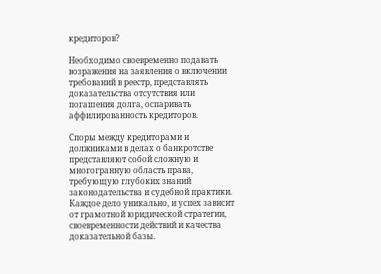кредиторов?

Необходимо своевременно подавать возражения на заявления о включении требований в реестр, представлять доказательства отсутствия или погашения долга, оспаривать аффилированность кредиторов.

Споры между кредиторами и должниками в делах о банкротстве представляют собой сложную и многогранную область права, требующую глубоких знаний законодательства и судебной практики. Каждое дело уникально, и успех зависит от грамотной юридической стратегии, своевременности действий и качества доказательной базы.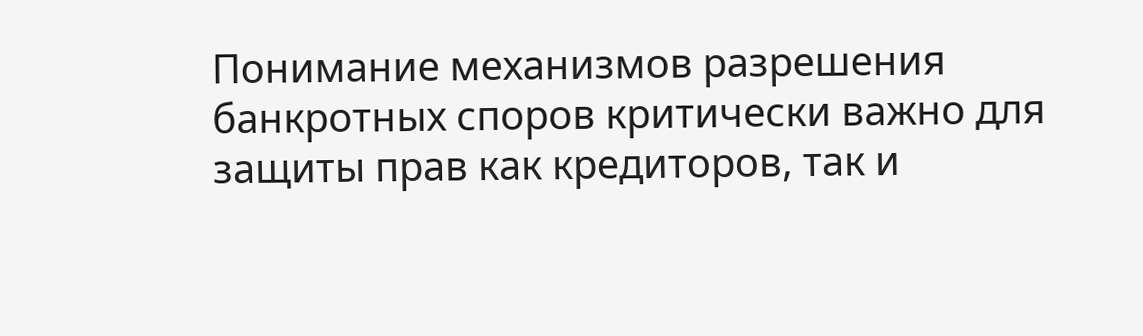Понимание механизмов разрешения банкротных споров критически важно для защиты прав как кредиторов, так и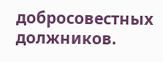добросовестных должников.